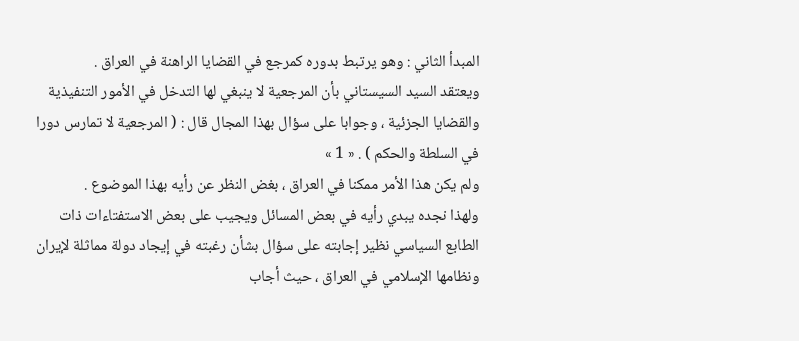المبدأ الثاني : وهو يرتبط بدوره كمرجع في القضايا الراهنة في العراق .
ويعتقد السيد السيستاني بأن المرجعية لا ينبغي لها التدخل في الأمور التنفيذية والقضايا الجزئية ، وجوابا على سؤال بهذا المجال قال : ( المرجعية لا تمارس دورا في السلطة والحكم ) . « 1 »
ولم يكن هذا الأمر ممكنا في العراق ، بغض النظر عن رأيه بهذا الموضوع .
ولهذا نجده يبدي رأيه في بعض المسائل ويجيب على بعض الاستفتاءات ذات الطابع السياسي نظير إجابته على سؤال بشأن رغبته في إيجاد دولة مماثلة لإيران ونظامها الإسلامي في العراق ، حيث أجاب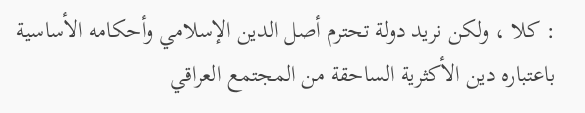: كلا ، ولكن نريد دولة تحترم أصل الدين الإسلامي وأحكامه الأساسية باعتباره دين الأكثرية الساحقة من المجتمع العراقي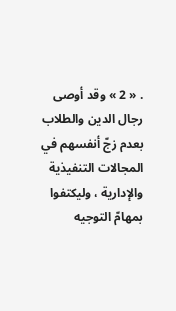. « 2 » وقد أوصى رجال الدين والطلاب بعدم زجّ أنفسهم في المجالات التنفيذية والإدارية ، وليكتفوا بمهامّ التوجيه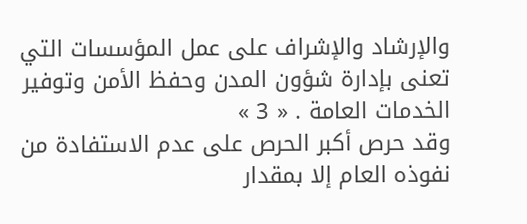والإرشاد والإشراف على عمل المؤسسات التي تعنى بإدارة شؤون المدن وحفظ الأمن وتوفير الخدمات العامة . « 3 »
وقد حرص أكبر الحرص على عدم الاستفادة من نفوذه العام إلا بمقدار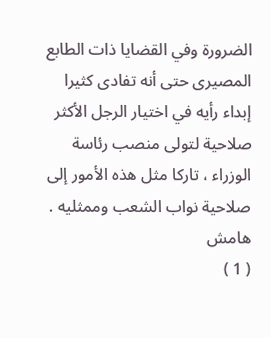الضرورة وفي القضايا ذات الطابع المصيرى حتى أنه تفادى كثيرا إبداء رأيه في اختيار الرجل الأكثر صلاحية لتولى منصب رئاسة الوزراء ، تاركا مثل هذه الأمور إلى صلاحية نواب الشعب وممثليه .
هامش
( 1 )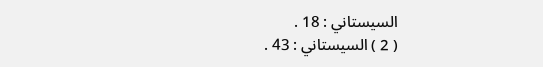السيستاني : 18 .
( 2 ) السيستاني : 43 .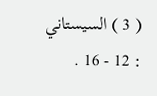( 3 ) السيستاني : 12 - 16 .